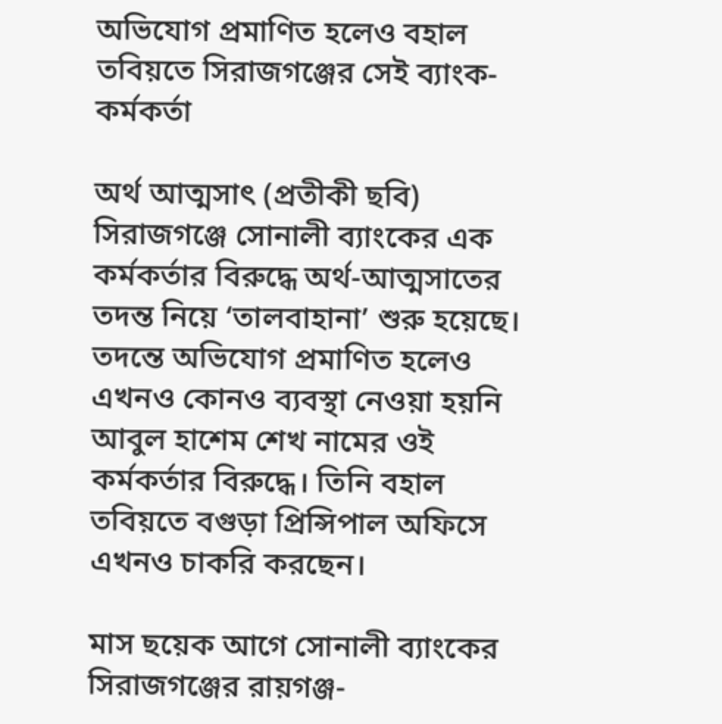অভিযোগ প্রমাণিত হলেও বহাল তবিয়তে সিরাজগঞ্জের সেই ব্যাংক-কর্মকর্তা

অর্থ আত্মসাৎ (প্রতীকী ছবি)
সিরাজগঞ্জে সোনালী ব্যাংকের এক কর্মকর্তার বিরুদ্ধে অর্থ-আত্মসাতের তদন্ত নিয়ে ‘তালবাহানা’ শুরু হয়েছে। তদন্তে অভিযোগ প্রমাণিত হলেও এখনও কোনও ব্যবস্থা নেওয়া হয়নি আবুল হাশেম শেখ নামের ওই কর্মকর্তার বিরুদ্ধে। তিনি বহাল তবিয়তে বগুড়া প্রিন্সিপাল অফিসে এখনও চাকরি করছেন।

মাস ছয়েক আগে সোনালী ব্যাংকের সিরাজগঞ্জের রায়গঞ্জ-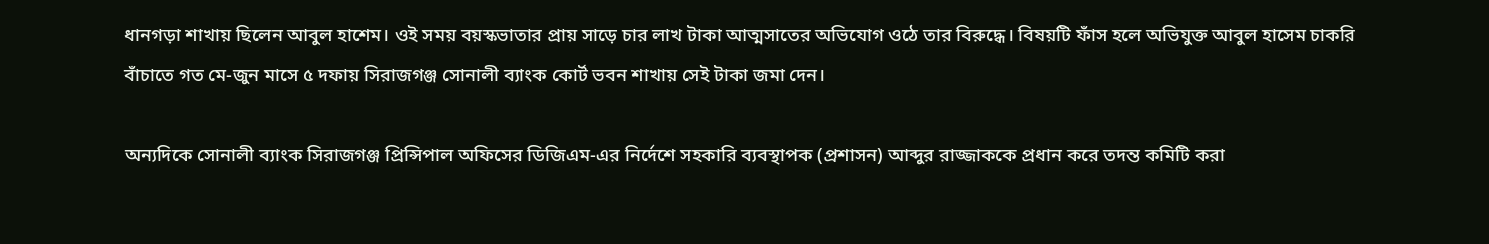ধানগড়া শাখায় ছিলেন আবুল হাশেম। ওই সময় বয়স্কভাতার প্রায় সাড়ে চার লাখ টাকা আত্মসাতের অভিযোগ ওঠে তার বিরুদ্ধে। বিষয়টি ফাঁস হলে অভিযুক্ত আবুল হাসেম চাকরি বাঁচাতে গত মে-জুন মাসে ৫ দফায় সিরাজগঞ্জ সোনালী ব্যাংক কোর্ট ভবন শাখায় সেই টাকা জমা দেন।

অন্যদিকে সোনালী ব্যাংক সিরাজগঞ্জ প্রিন্সিপাল অফিসের ডিজিএম-এর নির্দেশে সহকারি ব্যবস্থাপক (প্রশাসন) আব্দুর রাজ্জাককে প্রধান করে তদন্ত কমিটি করা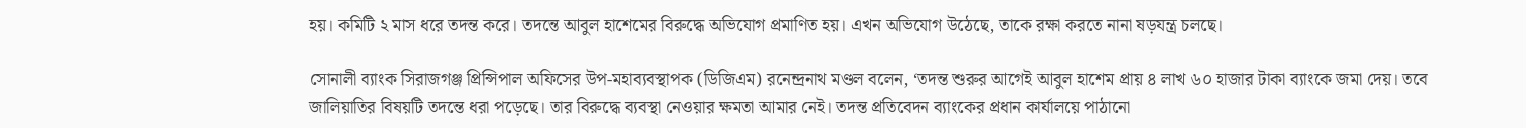হয়। কমিটি ২ মাস ধরে তদন্ত করে। তদন্তে আবুল হাশেমের বিরুদ্ধে অভিযোগ প্রমাণিত হয়। এখন অভিযোগ উঠেছে, তাকে রক্ষা করতে নানা ষড়যন্ত্র চলছে।

সোনালী ব্যাংক সিরাজগঞ্জ প্রিন্সিপাল অফিসের উপ-মহাব্যবস্থাপক (ডিজিএম) রনেন্দ্রনাথ মণ্ডল বলেন, ‘তদন্ত শুরুর আগেই আবুল হাশেম প্রায় ৪ লাখ ৬০ হাজার টাকা ব্যাংকে জমা দেয়। তবে জালিয়াতির বিষয়টি তদন্তে ধরা পড়েছে। তার বিরুদ্ধে ব্যবস্থা নেওয়ার ক্ষমতা আমার নেই। তদন্ত প্রতিবেদন ব্যাংকের প্রধান কার্যালয়ে পাঠানো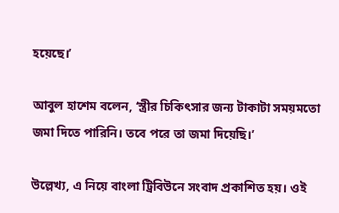হয়েছে।’

আবুল হাশেম বলেন, ‘স্ত্রীর চিকিৎসার জন্য টাকাটা সময়মতো জমা দিতে পারিনি। তবে পরে তা জমা দিয়েছি।’

উল্লেখ্য, এ নিয়ে বাংলা ট্রিবিউনে সংবাদ প্রকাশিত হয়। ওই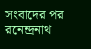সংবাদের পর রনেন্দ্রনাথ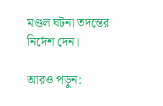মণ্ডল ঘটনা তদন্তের নির্দেশ দেন।

আরও পড়ুন: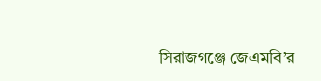সিরাজগঞ্জে জেএমবি’র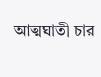আত্মঘাতী চার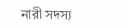নারী সদস্য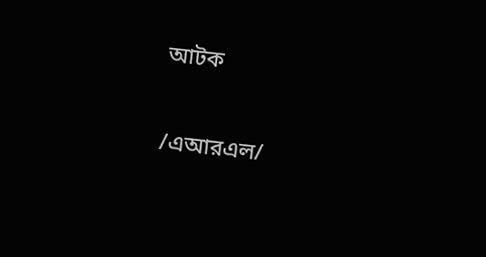আটক

/এআরএল/